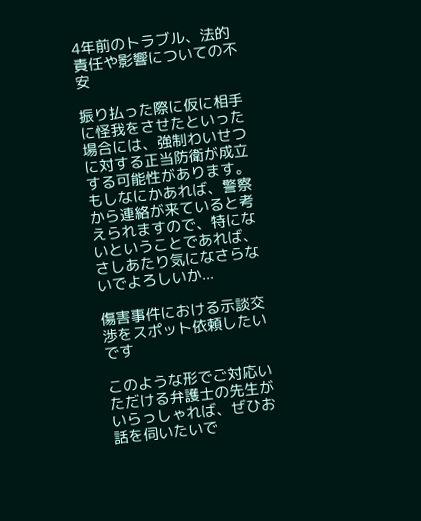4年前のトラブル、法的責任や影響についての不安

振り払った際に仮に相手に怪我をさせたといった場合には、強制わいせつに対する正当防衛が成立する可能性があります。もしなにかあれば、警察から連絡が来ていると考えられますので、特にないということであれば、さしあたり気になさらないでよろしいか...

傷害事件における示談交渉をスポット依頼したいです

このような形でご対応いただける弁護士の先生がいらっしゃれば、ぜひお話を伺いたいで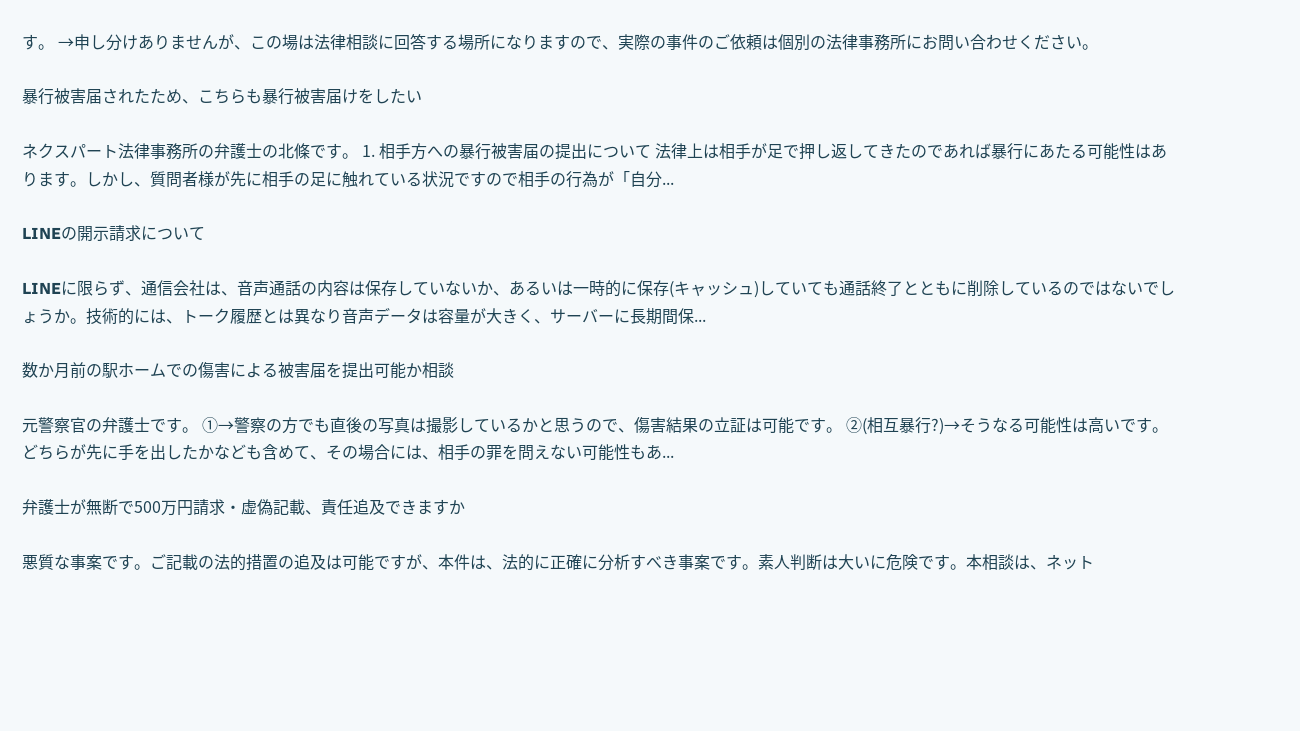す。 →申し分けありませんが、この場は法律相談に回答する場所になりますので、実際の事件のご依頼は個別の法律事務所にお問い合わせください。

暴行被害届されたため、こちらも暴行被害届けをしたい

ネクスパート法律事務所の弁護士の北條です。 1. 相手方への暴行被害届の提出について 法律上は相手が足で押し返してきたのであれば暴行にあたる可能性はあります。しかし、質問者様が先に相手の足に触れている状況ですので相手の行為が「自分...

LINEの開示請求について

LINEに限らず、通信会社は、音声通話の内容は保存していないか、あるいは一時的に保存(キャッシュ)していても通話終了とともに削除しているのではないでしょうか。技術的には、トーク履歴とは異なり音声データは容量が大きく、サーバーに長期間保...

数か月前の駅ホームでの傷害による被害届を提出可能か相談

元警察官の弁護士です。 ①→警察の方でも直後の写真は撮影しているかと思うので、傷害結果の立証は可能です。 ②(相互暴行?)→そうなる可能性は高いです。 どちらが先に手を出したかなども含めて、その場合には、相手の罪を問えない可能性もあ...

弁護士が無断で500万円請求・虚偽記載、責任追及できますか

悪質な事案です。ご記載の法的措置の追及は可能ですが、本件は、法的に正確に分析すべき事案です。素人判断は大いに危険です。本相談は、ネット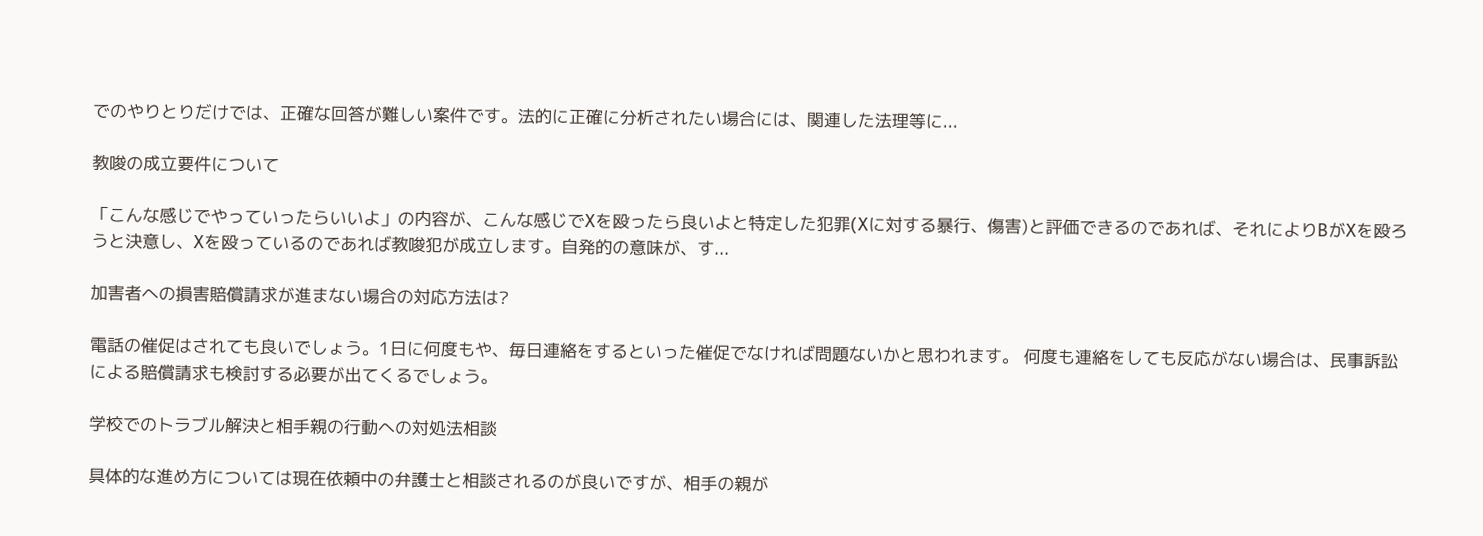でのやりとりだけでは、正確な回答が難しい案件です。法的に正確に分析されたい場合には、関連した法理等に...

教唆の成立要件について

「こんな感じでやっていったらいいよ」の内容が、こんな感じでXを殴ったら良いよと特定した犯罪(Xに対する暴行、傷害)と評価できるのであれば、それによりBがXを殴ろうと決意し、Xを殴っているのであれば教唆犯が成立します。自発的の意味が、す...

加害者への損害賠償請求が進まない場合の対応方法は?

電話の催促はされても良いでしょう。1日に何度もや、毎日連絡をするといった催促でなければ問題ないかと思われます。 何度も連絡をしても反応がない場合は、民事訴訟による賠償請求も検討する必要が出てくるでしょう。

学校でのトラブル解決と相手親の行動への対処法相談

具体的な進め方については現在依頼中の弁護士と相談されるのが良いですが、相手の親が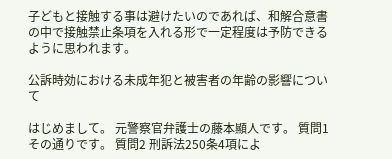子どもと接触する事は避けたいのであれば、和解合意書の中で接触禁止条項を入れる形で一定程度は予防できるように思われます。

公訴時効における未成年犯と被害者の年齢の影響について

はじめまして。 元警察官弁護士の藤本顯人です。 質問1 その通りです。 質問2 刑訴法250条4項によ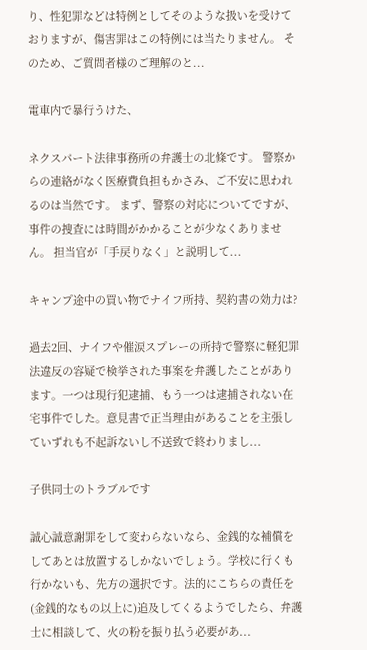り、性犯罪などは特例としてそのような扱いを受けておりますが、傷害罪はこの特例には当たりません。 そのため、ご質問者様のご理解のと...

電車内で暴行うけた、

ネクスパート法律事務所の弁護士の北條です。 警察からの連絡がなく医療費負担もかさみ、ご不安に思われるのは当然です。 まず、警察の対応についてですが、事件の捜査には時間がかかることが少なくありません。 担当官が「手戻りなく」と説明して...

キャンプ途中の買い物でナイフ所持、契約書の効力は?

過去2回、ナイフや催涙スプレーの所持で警察に軽犯罪法違反の容疑で検挙された事案を弁護したことがあります。一つは現行犯逮捕、もう一つは逮捕されない在宅事件でした。意見書で正当理由があることを主張していずれも不起訴ないし不送致で終わりまし...

子供同士のトラブルです

誠心誠意謝罪をして変わらないなら、金銭的な補償をしてあとは放置するしかないでしょう。学校に行くも行かないも、先方の選択です。法的にこちらの責任を(金銭的なもの以上に)追及してくるようでしたら、弁護士に相談して、火の粉を振り払う必要があ...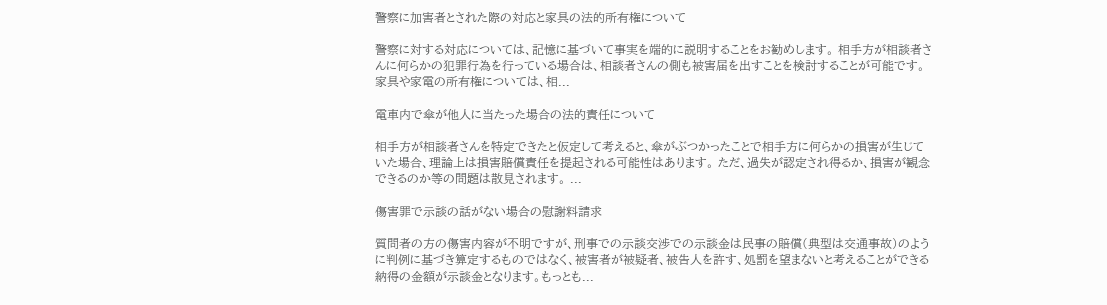警察に加害者とされた際の対応と家具の法的所有権について

警察に対する対応については、記憶に基づいて事実を端的に説明することをお勧めします。 相手方が相談者さんに何らかの犯罪行為を行っている場合は、相談者さんの側も被害届を出すことを検討することが可能です。 家具や家電の所有権については、相...

電車内で傘が他人に当たった場合の法的責任について

相手方が相談者さんを特定できたと仮定して考えると、傘がぶつかったことで相手方に何らかの損害が生じていた場合、理論上は損害賠償責任を提起される可能性はあります。 ただ、過失が認定され得るか、損害が観念できるのか等の問題は散見されます。 ...

傷害罪で示談の話がない場合の慰謝料請求

質問者の方の傷害内容が不明ですが、刑事での示談交渉での示談金は民事の賠償(典型は交通事故)のように判例に基づき算定するものではなく、被害者が被疑者、被告人を許す、処罰を望まないと考えることができる納得の金額が示談金となります。もっとも...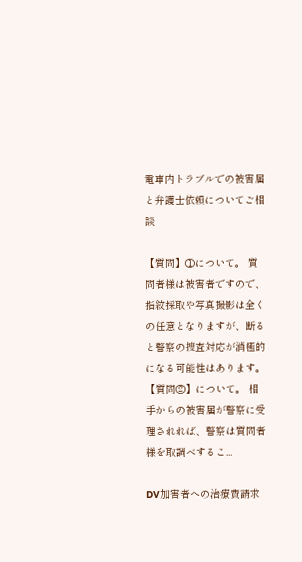電車内トラブルでの被害届と弁護士依頼についてご相談

【質問】①について。 質問者様は被害者ですので、指紋採取や写真撮影は全くの任意となりますが、断ると警察の捜査対応が消極的になる可能性はあります。 【質問②】について。 相手からの被害届が警察に受理されれば、警察は質問者様を取調べするこ...

DV加害者への治療費請求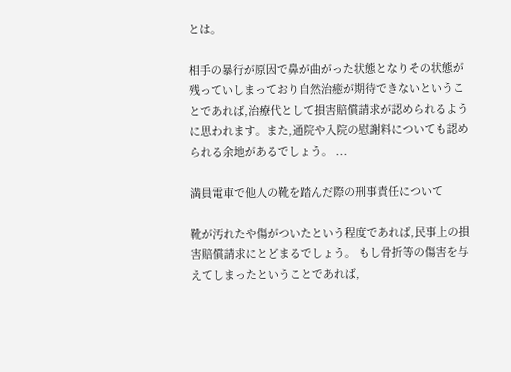とは。

相手の暴行が原因で鼻が曲がった状態となりその状態が残っていしまっており自然治癒が期待できないということであれば,治療代として損害賠償請求が認められるように思われます。また,通院や入院の慰謝料についても認められる余地があるでしょう。 ...

満員電車で他人の靴を踏んだ際の刑事責任について

靴が汚れたや傷がついたという程度であれば,民事上の損害賠償請求にとどまるでしょう。 もし骨折等の傷害を与えてしまったということであれば,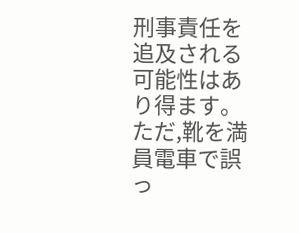刑事責任を追及される可能性はあり得ます。 ただ,靴を満員電車で誤っ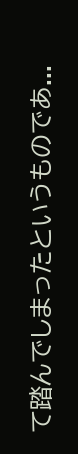て踏んでしまったというものであ...